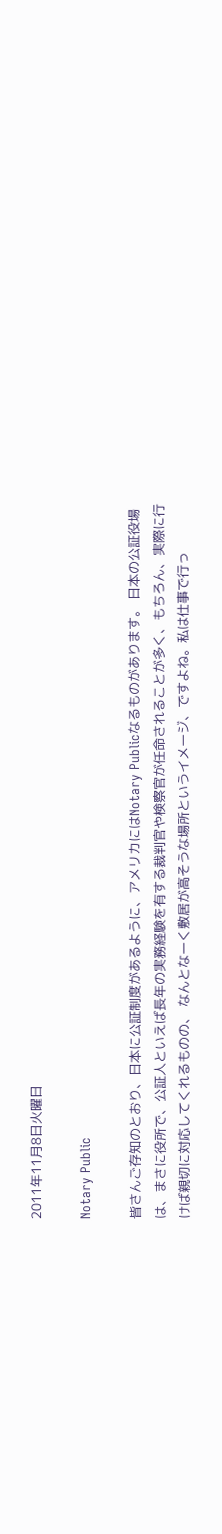2011年11月8日火曜日

Notary Public

皆さんご存知のとおり、日本に公証制度があるように、アメリカにはNotary Publicなるものがあります。 日本の公証役場は、まさに役所で、公証人といえば長年の実務経験を有する裁判官や検察官が任命されることが多く、もちろん、実際に行けば親切に対応してくれるものの、 なんとなーく敷居が高そうな場所というイメージ、ですよね。私は仕事で行っ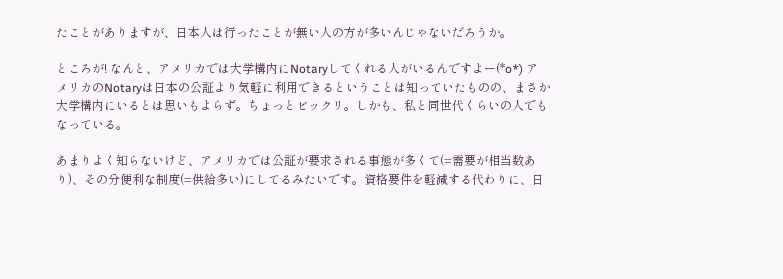たことがありますが、日本人は行ったことが無い人の方が多いんじゃないだろうか。

ところが! なんと、アメリカでは大学構内にNotaryしてくれる人がいるんですよー(*o*) アメリカのNotaryは日本の公証より気軽に利用できるということは知っていたものの、まさか大学構内にいるとは思いもよらず。ちょっとビックリ。しかも、私と同世代くらいの人でもなっている。

あまりよく知らないけど、アメリカでは公証が要求される事態が多くて(=需要が相当数あり)、その分便利な制度(=供給多い)にしてるみたいです。資格要件を軽減する代わりに、日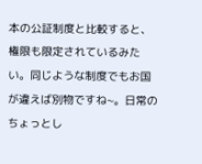本の公証制度と比較すると、権限も限定されているみたい。同じような制度でもお国が違えば別物ですね~。日常のちょっとし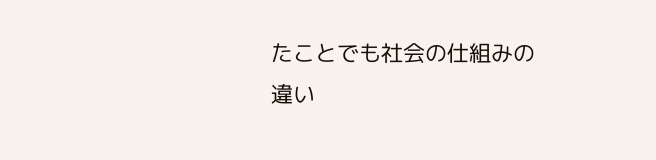たことでも社会の仕組みの違い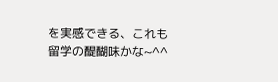を実感できる、これも留学の醍醐味かな~^^